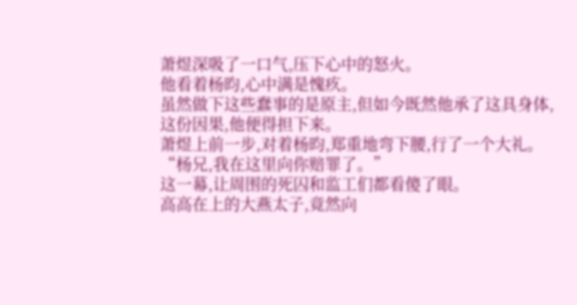萧煜深吸了一口气,压下心中的怒火。
他看着杨昀,心中满是愧疚。
虽然做下这些蠢事的是原主,但如今既然他承了这具身体,这份因果,他便得担下来。
萧煜上前一步,对着杨昀,郑重地弯下腰,行了一个大礼。
“杨兄,我在这里向你赔罪了。”
这一幕,让周围的死囚和监工们都看傻了眼。
高高在上的大燕太子,竟然向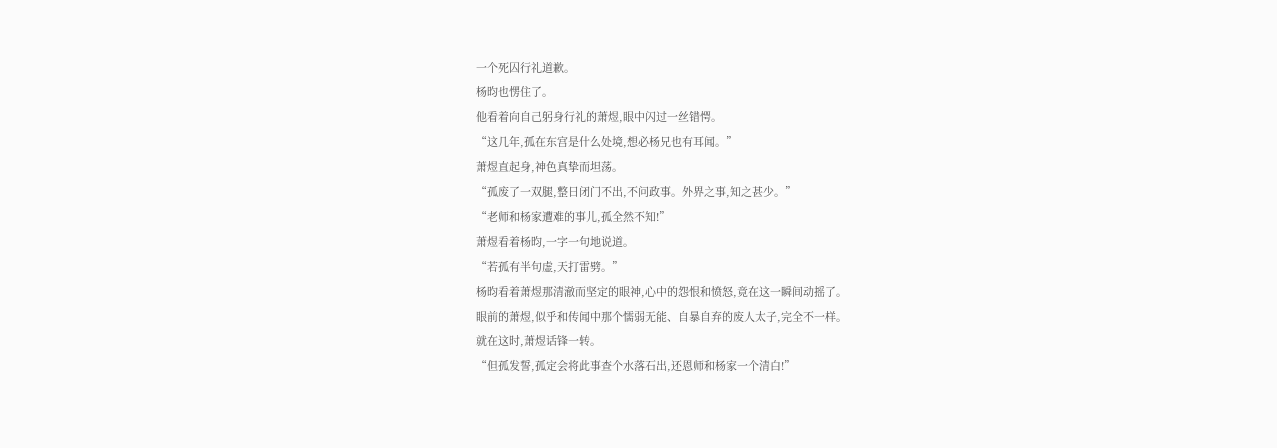一个死囚行礼道歉。
杨昀也愣住了。
他看着向自己躬身行礼的萧煜,眼中闪过一丝错愕。
“这几年,孤在东宫是什么处境,想必杨兄也有耳闻。”
萧煜直起身,神色真挚而坦荡。
“孤废了一双腿,整日闭门不出,不问政事。外界之事,知之甚少。”
“老师和杨家遭难的事儿,孤全然不知!”
萧煜看着杨昀,一字一句地说道。
“若孤有半句虚,天打雷劈。”
杨昀看着萧煜那清澈而坚定的眼神,心中的怨恨和愤怒,竟在这一瞬间动摇了。
眼前的萧煜,似乎和传闻中那个懦弱无能、自暴自弃的废人太子,完全不一样。
就在这时,萧煜话锋一转。
“但孤发誓,孤定会将此事查个水落石出,还恩师和杨家一个清白!”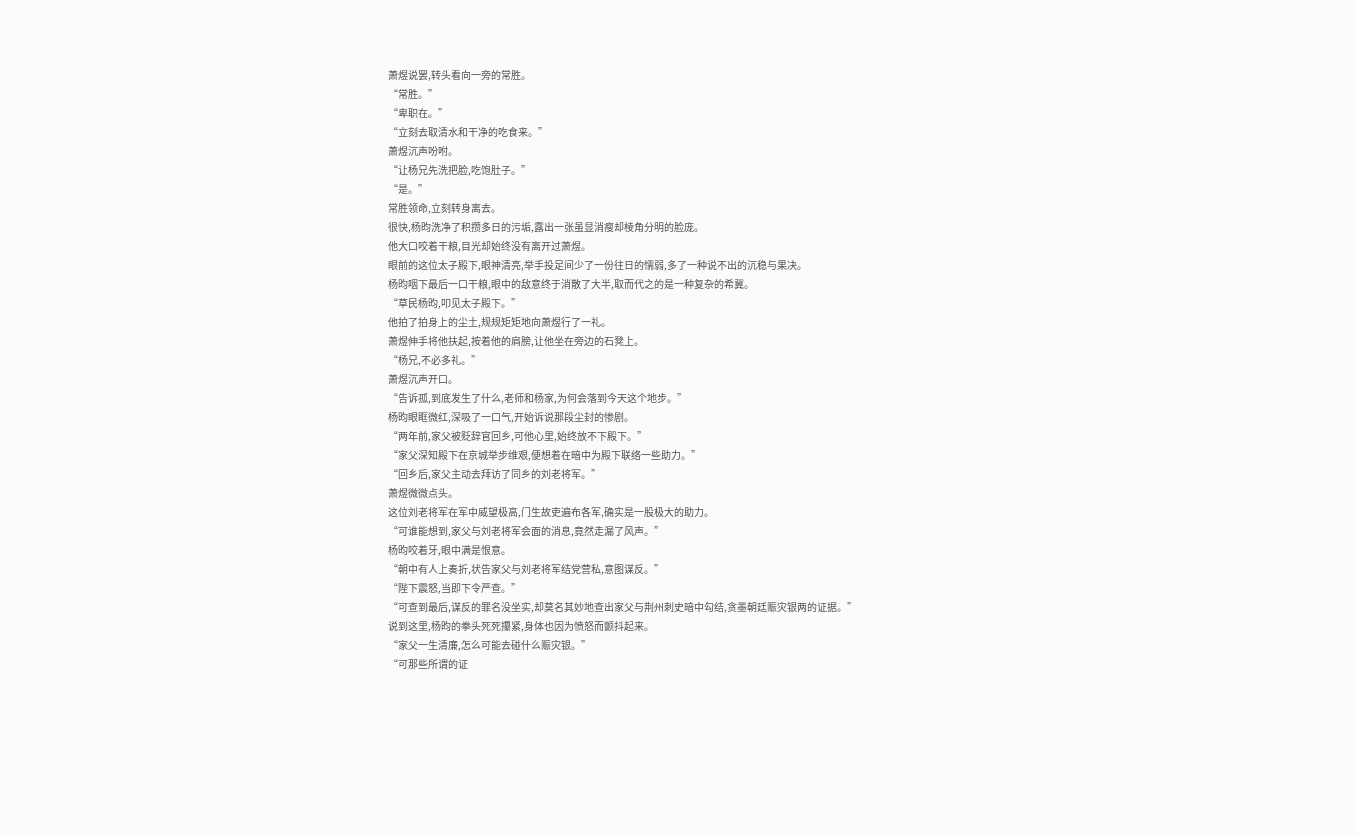萧煜说罢,转头看向一旁的常胜。
“常胜。”
“卑职在。”
“立刻去取清水和干净的吃食来。”
萧煜沉声吩咐。
“让杨兄先洗把脸,吃饱肚子。”
“是。”
常胜领命,立刻转身离去。
很快,杨昀洗净了积攒多日的污垢,露出一张虽显消瘦却棱角分明的脸庞。
他大口咬着干粮,目光却始终没有离开过萧煜。
眼前的这位太子殿下,眼神清亮,举手投足间少了一份往日的懦弱,多了一种说不出的沉稳与果决。
杨昀咽下最后一口干粮,眼中的敌意终于消散了大半,取而代之的是一种复杂的希冀。
“草民杨昀,叩见太子殿下。”
他拍了拍身上的尘土,规规矩矩地向萧煜行了一礼。
萧煜伸手将他扶起,按着他的肩膀,让他坐在旁边的石凳上。
“杨兄,不必多礼。”
萧煜沉声开口。
“告诉孤,到底发生了什么,老师和杨家,为何会落到今天这个地步。”
杨昀眼眶微红,深吸了一口气,开始诉说那段尘封的惨剧。
“两年前,家父被贬辞官回乡,可他心里,始终放不下殿下。”
“家父深知殿下在京城举步维艰,便想着在暗中为殿下联络一些助力。”
“回乡后,家父主动去拜访了同乡的刘老将军。”
萧煜微微点头。
这位刘老将军在军中威望极高,门生故吏遍布各军,确实是一股极大的助力。
“可谁能想到,家父与刘老将军会面的消息,竟然走漏了风声。”
杨昀咬着牙,眼中满是恨意。
“朝中有人上奏折,状告家父与刘老将军结党营私,意图谋反。”
“陛下震怒,当即下令严查。”
“可查到最后,谋反的罪名没坐实,却莫名其妙地查出家父与荆州刺史暗中勾结,贪墨朝廷赈灾银两的证据。”
说到这里,杨昀的拳头死死攥紧,身体也因为愤怒而颤抖起来。
“家父一生清廉,怎么可能去碰什么赈灾银。”
“可那些所谓的证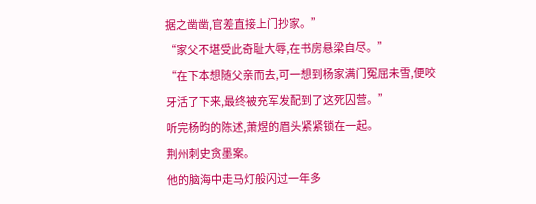据之凿凿,官差直接上门抄家。”
“家父不堪受此奇耻大辱,在书房悬梁自尽。”
“在下本想随父亲而去,可一想到杨家满门冤屈未雪,便咬牙活了下来,最终被充军发配到了这死囚营。”
听完杨昀的陈述,萧煜的眉头紧紧锁在一起。
荆州刺史贪墨案。
他的脑海中走马灯般闪过一年多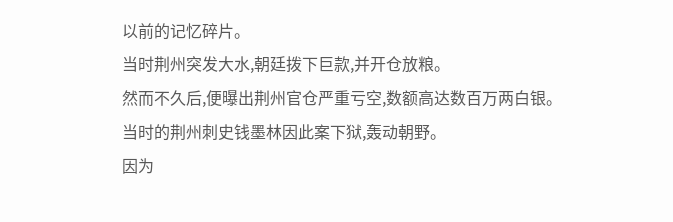以前的记忆碎片。
当时荆州突发大水,朝廷拨下巨款,并开仓放粮。
然而不久后,便曝出荆州官仓严重亏空,数额高达数百万两白银。
当时的荆州刺史钱墨林因此案下狱,轰动朝野。
因为